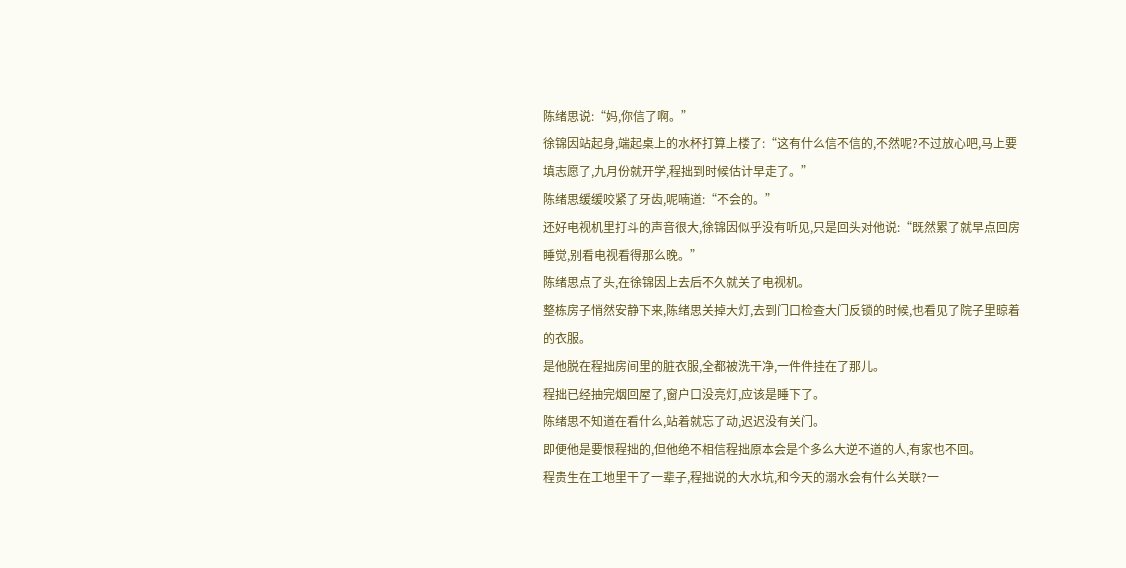陈绪思说:“妈,你信了啊。”
徐锦因站起身,端起桌上的水杯打算上楼了:“这有什么信不信的,不然呢?不过放心吧,马上要填志愿了,九月份就开学,程拙到时候估计早走了。”
陈绪思缓缓咬紧了牙齿,呢喃道:“不会的。”
还好电视机里打斗的声音很大,徐锦因似乎没有听见,只是回头对他说:“既然累了就早点回房睡觉,别看电视看得那么晚。”
陈绪思点了头,在徐锦因上去后不久就关了电视机。
整栋房子悄然安静下来,陈绪思关掉大灯,去到门口检查大门反锁的时候,也看见了院子里晾着的衣服。
是他脱在程拙房间里的脏衣服,全都被洗干净,一件件挂在了那儿。
程拙已经抽完烟回屋了,窗户口没亮灯,应该是睡下了。
陈绪思不知道在看什么,站着就忘了动,迟迟没有关门。
即便他是要恨程拙的,但他绝不相信程拙原本会是个多么大逆不道的人,有家也不回。
程贵生在工地里干了一辈子,程拙说的大水坑,和今天的溺水会有什么关联?一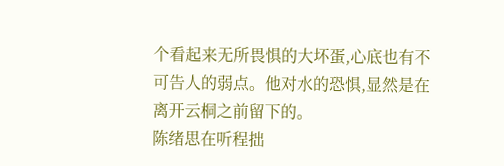个看起来无所畏惧的大坏蛋,心底也有不可告人的弱点。他对水的恐惧,显然是在离开云桐之前留下的。
陈绪思在听程拙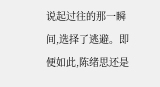说起过往的那一瞬间,选择了逃避。即便如此,陈绪思还是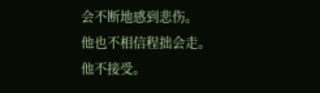会不断地感到悲伤。
他也不相信程拙会走。
他不接受。